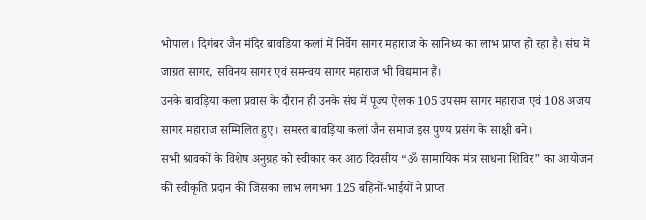भोपाल। दिगंबर जैन मंदिर बावडिया कलां में निर्वेग सागर महाराज के सानिध्य का लाभ प्राप्त हो रहा है। संघ में जाग्रत सागर, सविनय सागर एवं समन्वय सागर महाराज भी विद्यमान हैं।
उनके बावड़िया कला प्रवास के दौरान ही उनके संघ में पूज्य ऐलक 105 उपसम सागर महाराज एवं 108 अजय सागर महाराज सम्मिलित हुए। समस्त बावड़िया कलां जैन समाज इस पुण्य प्रसंग के साक्षी बने।
सभी श्रावकों के विशेष अनुग्रह को स्वीकार कर आठ दिवसीय “ॐ सामायिक मंत्र साधना शिविर” का आयोजन की स्वीकृति प्रदान की जिसका लाभ लगभग 125 बहिनों-भाईयों ने प्राप्त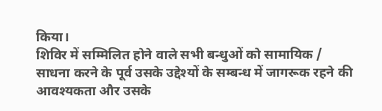किया।
शिविर में सम्मिलित होने वाले सभी बन्धुओं को सामायिक / साधना करने के पूर्व उसके उद्देश्यों के सम्बन्ध में जागरूक रहने की आवश्यकता और उसके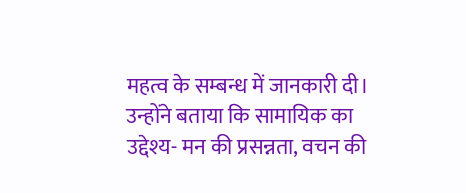महत्व के सम्बन्ध में जानकारी दी।
उन्होंने बताया कि सामायिक का उद्देश्य- मन की प्रसन्नता, वचन की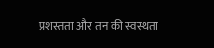प्रशस्तता और तन की स्वस्थता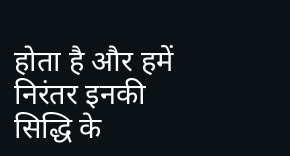होता है और हमें निरंतर इनकी सिद्धि के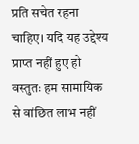प्रति सचेत रहना चाहिए। यदि यह उद्देश्य प्राप्त नहीं हुए हो वस्तुतः हम सामायिक से वांछित लाभ नहीं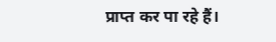प्राप्त कर पा रहे हैं।